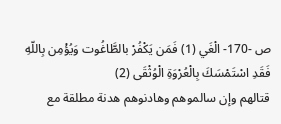ص -170- الْغَي (1) فَمَن يَكْفُرْ بالطَّاغُوت وَيُؤْمِن بِاللّهِ فَقَدِ اسْتَمْسَكَ بِالْعُرْوَةِ الْوُثْقَى (2)
قتالهم وإن سالموهم وهادنوهم هدنة مطلقة مع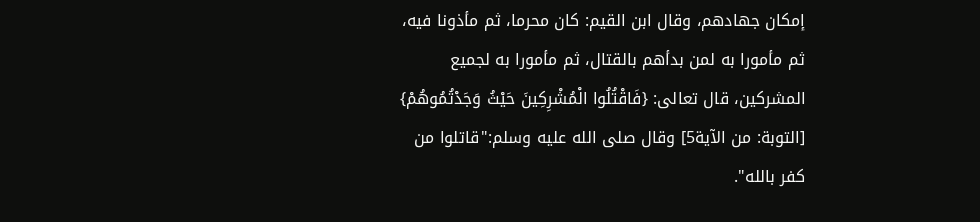إمكان جهادهم، وقال ابن القيم: كان محرما، ثم مأذونا فيه، ثم مأمورا به لمن بدأهم بالقتال، ثم مأمورا به لجميع المشركين، قال تعالى: {فَاقْتُلُوا الْمُشْرِكِينَ حَيْثُ وَجَدْتُمُوهُمْ} [التوبة: من الآية5] وقال صلى الله عليه وسلم:"قاتلوا من كفر بالله".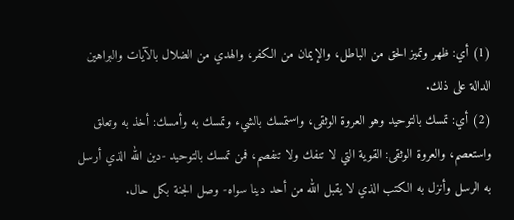(1) أي: ظهر وتميز الحق من الباطل، والإيمان من الكفر، والهدي من الضلال بالآيات والبراهين الدالة على ذلك.
(2) أي: تمسك بالتوحيد وهو العروة الوثقى، واستمسك بالشيء وتمسك به وأمسك: أخذ به وتعلق واستعصم، والعروة الوثقى: القوية التي لا تنفك ولا تنفصم، فمن تمسك بالتوحيد -دين الله الذي أرسل به الرسل وأنزل به الكتب الذي لا يقبل الله من أحد دينا سواه- وصل الجنة بكل حال.